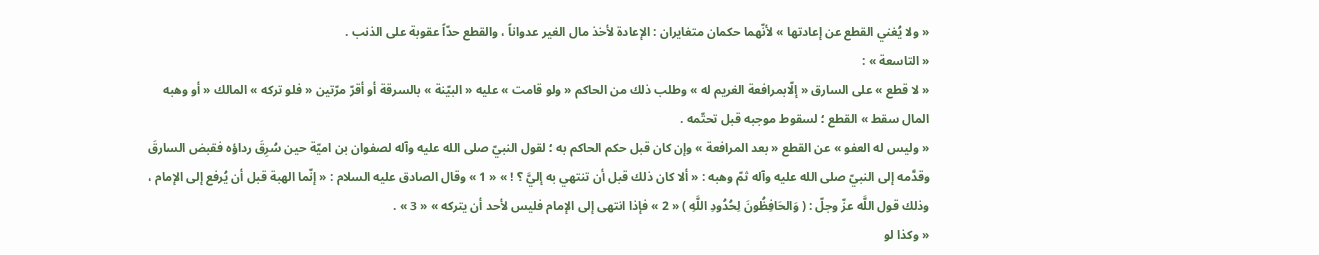« ولا يُغني القطع عن إعادتها » لأنّهما حكمان متغايران : الإعادة لأخذ مال الغير عدواناً ، والقطع حدّاً عقوبة على الذنب .
« التاسعة » :
« لا قطع » على السارق « إلّابمرافعة الغريم له » وطلب ذلك من الحاكم « ولو قامت » عليه « البيّنة » بالسرقة أو أقرّ مرّتين « فلو تركه » المالك « أو وهبه المال سقط » القطع ؛ لسقوط موجبه قبل تحتّمه .
« وليس له العفو » عن القطع « بعد المرافعة » وإن كان قبل حكم الحاكم به ؛ لقول النبيّ صلى الله عليه وآله لصفوان بن اميّة حين سُرِقَ رداؤه فقبض السارقَ وقدَّمه إلى النبيّ صلى الله عليه وآله ثمّ وهبه : « ألا كان ذلك قبل أن تنتهي به إليَّ ؟ ! » « 1 » وقال الصادق عليه السلام : « إنّما الهبة قبل أن يُرفع إلى الإمام ، وذلك قول اللَّه عزّ وجلّ : ( وَالحَافِظُونَ لِحُدُودِ اللَّهِ ) « 2 » فإذا انتهى إلى الإمام فليس لأحد أن يتركه » « 3 » .
« وكذا لو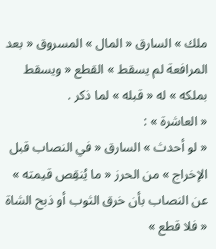ملك » السارق « المال » المسروق « بعد المرافعة لم يسقط » القطع « ويسقط بملكه » له « قبله » لما ذكر .
« العاشرة » :
« لو أحدث » السارق « في النصاب قبل الإخراج » من الحرز « ما يُنقِص قيمته » عن النصاب بأن خرق الثوب أو ذبح الشاة « فلا قطع »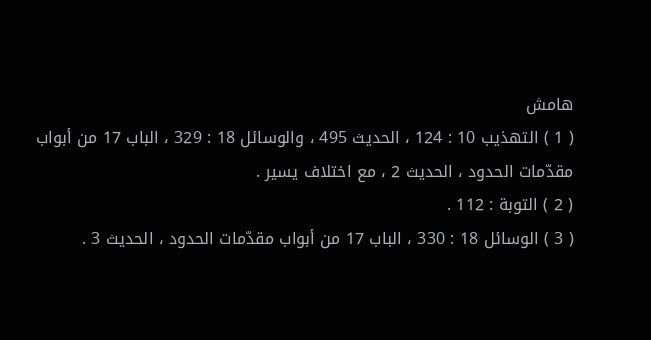هامش
( 1 ) التهذيب 10 : 124 ، الحديث 495 ، والوسائل 18 : 329 ، الباب 17 من أبواب مقدّمات الحدود ، الحديث 2 ، مع اختلاف يسير .
( 2 ) التوبة : 112 .
( 3 ) الوسائل 18 : 330 ، الباب 17 من أبواب مقدّمات الحدود ، الحديث 3 .